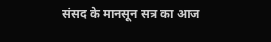संसद के मानसून सत्र का आज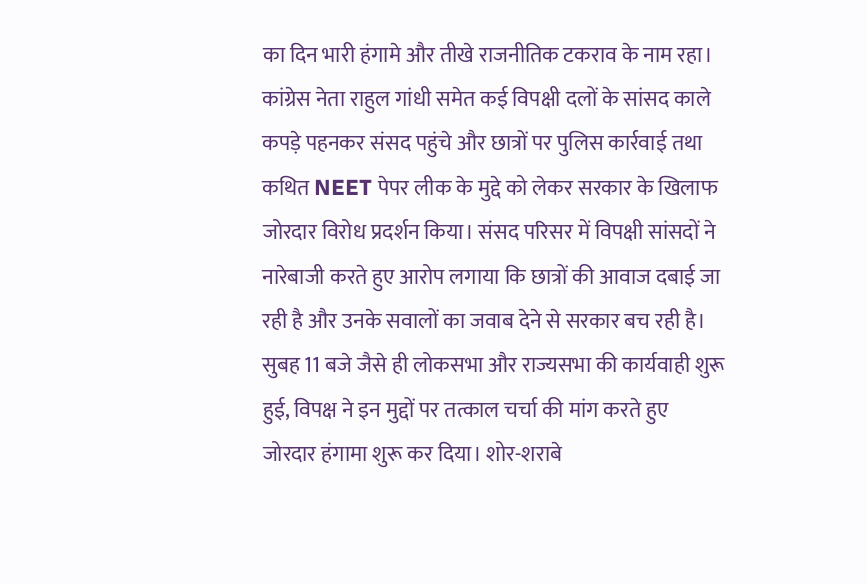का दिन भारी हंगामे और तीखे राजनीतिक टकराव के नाम रहा। कांग्रेस नेता राहुल गांधी समेत कई विपक्षी दलों के सांसद काले कपड़े पहनकर संसद पहुंचे और छात्रों पर पुलिस कार्रवाई तथा कथित NEET पेपर लीक के मुद्दे को लेकर सरकार के खिलाफ जोरदार विरोध प्रदर्शन किया। संसद परिसर में विपक्षी सांसदों ने नारेबाजी करते हुए आरोप लगाया कि छात्रों की आवाज दबाई जा रही है और उनके सवालों का जवाब देने से सरकार बच रही है।
सुबह 11 बजे जैसे ही लोकसभा और राज्यसभा की कार्यवाही शुरू हुई, विपक्ष ने इन मुद्दों पर तत्काल चर्चा की मांग करते हुए जोरदार हंगामा शुरू कर दिया। शोर-शराबे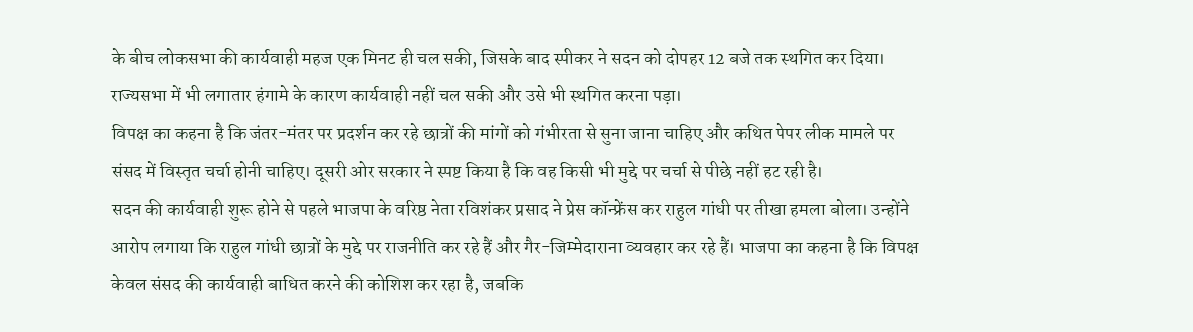के बीच लोकसभा की कार्यवाही महज एक मिनट ही चल सकी, जिसके बाद स्पीकर ने सदन को दोपहर 12 बजे तक स्थगित कर दिया। राज्यसभा में भी लगातार हंगामे के कारण कार्यवाही नहीं चल सकी और उसे भी स्थगित करना पड़ा।
विपक्ष का कहना है कि जंतर-मंतर पर प्रदर्शन कर रहे छात्रों की मांगों को गंभीरता से सुना जाना चाहिए और कथित पेपर लीक मामले पर संसद में विस्तृत चर्चा होनी चाहिए। दूसरी ओर सरकार ने स्पष्ट किया है कि वह किसी भी मुद्दे पर चर्चा से पीछे नहीं हट रही है।
सदन की कार्यवाही शुरू होने से पहले भाजपा के वरिष्ठ नेता रविशंकर प्रसाद ने प्रेस कॉन्फ्रेंस कर राहुल गांधी पर तीखा हमला बोला। उन्होंने आरोप लगाया कि राहुल गांधी छात्रों के मुद्दे पर राजनीति कर रहे हैं और गैर-जिम्मेदाराना व्यवहार कर रहे हैं। भाजपा का कहना है कि विपक्ष केवल संसद की कार्यवाही बाधित करने की कोशिश कर रहा है, जबकि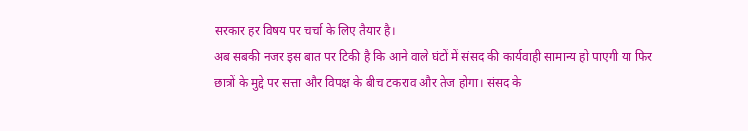सरकार हर विषय पर चर्चा के लिए तैयार है।
अब सबकी नजर इस बात पर टिकी है कि आने वाले घंटों में संसद की कार्यवाही सामान्य हो पाएगी या फिर छात्रों के मुद्दे पर सत्ता और विपक्ष के बीच टकराव और तेज होगा। संसद के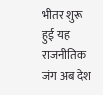भीतर शुरू हुई यह राजनीतिक जंग अब देश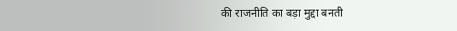की राजनीति का बड़ा मुद्दा बनती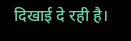दिखाई दे रही है।